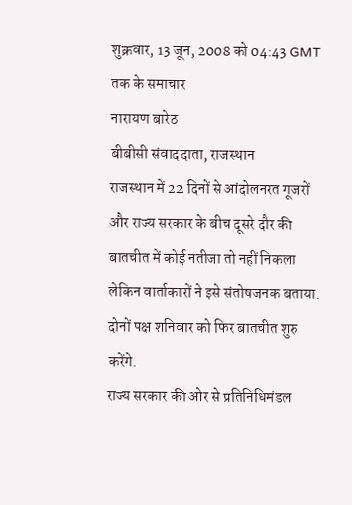शुक्रवार, 13 जून, 2008 को 04:43 GMT तक के समाचार
नारायण बारेठ
बीबीसी संवाददाता, राजस्थान
राजस्थान में 22 दिनों से आंदोलनरत गूजरों और राज्य सरकार के बीच दूसरे दौर की बातचीत में कोई नतीजा तो नहीं निकला लेकिन वार्ताकारों ने इसे संतोषजनक बताया.
दोनों पक्ष शनिवार को फिर बातचीत शुरु करेंगे.
राज्य सरकार की ओर से प्रतिनिधिमंडल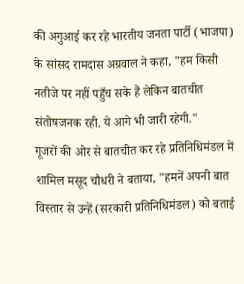की अगुआई कर रहे भारतीय जनता पार्टी (भाजपा) के सांसद रामदास अग्रवाल ने कहा, "हम किसी नतीजे पर नहीं पहुँच सके हैं लेकिन बातचीत संतोषजनक रही. ये आगे भी जारी रहेगी."
गूजरों की ओर से बातचीत कर रहे प्रतिनिधिमंडल में शामिल मसूद चौधरी ने बताया, "हमनें अपनी बात विस्तार से उन्हें (सरकारी प्रतिनिधिमंडल) को बताई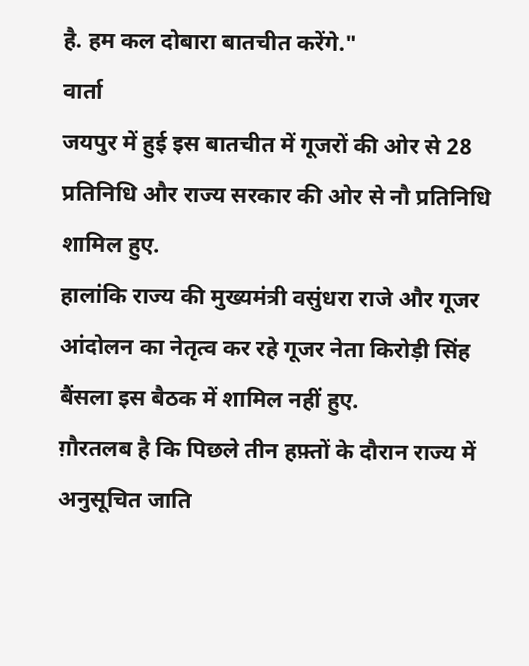है. हम कल दोबारा बातचीत करेंगे."
वार्ता
जयपुर में हुई इस बातचीत में गूजरों की ओर से 28 प्रतिनिधि और राज्य सरकार की ओर से नौ प्रतिनिधि शामिल हुए.
हालांकि राज्य की मुख्यमंत्री वसुंधरा राजे और गूजर आंदोलन का नेतृत्व कर रहे गूजर नेता किरोड़ी सिंह बैंसला इस बैठक में शामिल नहीं हुए.
ग़ौरतलब है कि पिछले तीन हफ़्तों के दौरान राज्य में अनुसूचित जाति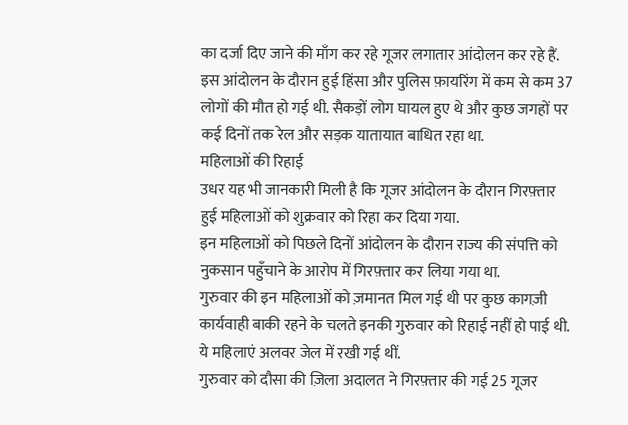का दर्जा दिए जाने की माँग कर रहे गूजर लगातार आंदोलन कर रहे हैं.
इस आंदोलन के दौरान हुई हिंसा और पुलिस फ़ायरिंग में कम से कम 37 लोगों की मौत हो गई थी. सैकड़ों लोग घायल हुए थे और कुछ जगहों पर कई दिनों तक रेल और सड़क यातायात बाधित रहा था.
महिलाओं की रिहाई
उधर यह भी जानकारी मिली है कि गूजर आंदोलन के दौरान गिरफ़्तार हुई महिलाओं को शुक्रवार को रिहा कर दिया गया.
इन महिलाओं को पिछले दिनों आंदोलन के दौरान राज्य की संपत्ति को नुकसान पहुँचाने के आरोप में गिरफ़्तार कर लिया गया था.
गुरुवार की इन महिलाओं को ज़मानत मिल गई थी पर कुछ कागज़ी कार्यवाही बाकी रहने के चलते इनकी गुरुवार को रिहाई नहीं हो पाई थी. ये महिलाएं अलवर जेल में रखी गई थीं.
गुरुवार को दौसा की ज़िला अदालत ने गिरफ़्तार की गई 25 गूजर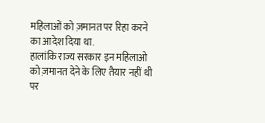महिलाओं को ज़मानत पर रिहा करने का आदेश दिया था.
हालांकि राज्य सरकार इन महिलाओ को ज़मानत देने के लिए तैयार नहीं थी पर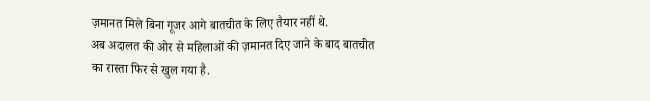ज़मानत मिले बिना गूजर आगे बातचीत के लिए तैयार नहीं थे.
अब अदालत की ओर से महिलाओं की ज़मानत दिए जाने के बाद बातचीत का रास्ता फिर से खुल गया है.